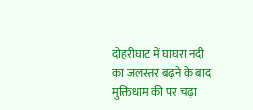दोहरीघाट में घाघरा नदी का जलस्तर बढ़ने के बाद मुक्तिधाम की पर चढ़ा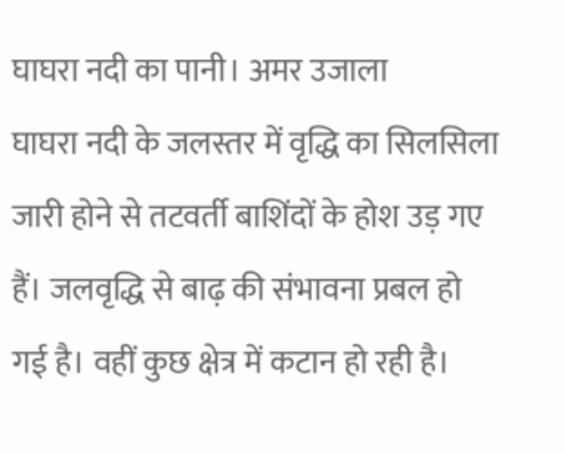घाघरा नदी का पानी। अमर उजाला
घाघरा नदी के जलस्तर में वृद्धि का सिलसिला जारी होने से तटवर्ती बाशिंदों के होश उड़ गए हैं। जलवृद्धि से बाढ़ की संभावना प्रबल हो गई है। वहीं कुछ क्षेत्र में कटान हो रही है।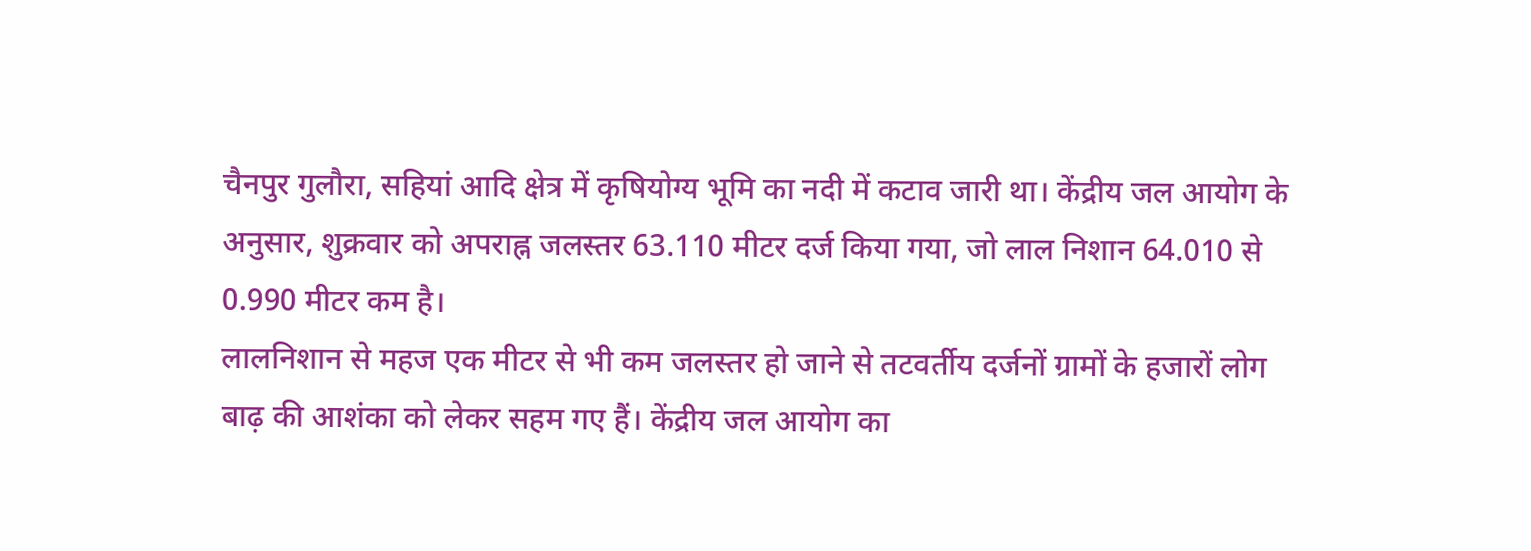चैनपुर गुलौरा, सहियां आदि क्षेत्र में कृषियोग्य भूमि का नदी में कटाव जारी था। केंद्रीय जल आयोग के अनुसार, शुक्रवार को अपराह्न जलस्तर 63.110 मीटर दर्ज किया गया, जो लाल निशान 64.010 से 0.990 मीटर कम है।
लालनिशान से महज एक मीटर से भी कम जलस्तर हो जाने से तटवर्तीय दर्जनों ग्रामों के हजारों लोग बाढ़ की आशंका को लेकर सहम गए हैं। केंद्रीय जल आयोग का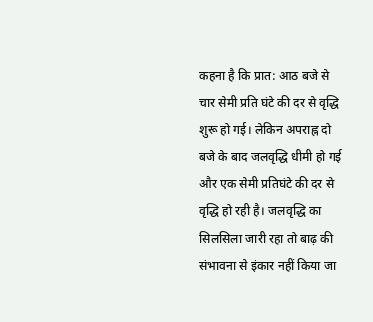कहना है कि प्रात: आठ बजे से चार सेमी प्रति घंटे की दर से वृद्धि शुरू हो गई। लेकिन अपराह्न दो बजे के बाद जलवृद्धि धीमी हो गई और एक सेमी प्रतिघंटे की दर से वृद्धि हो रही है। जलवृद्धि का सिलसिला जारी रहा तो बाढ़ की संभावना से इंकार नहीं किया जा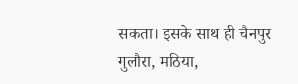सकता। इसके साथ ही चैनपुर गुलौरा, मठिया,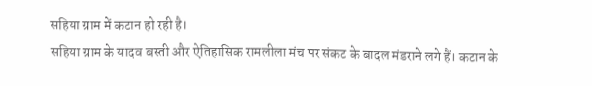सहिया ग्राम में कटान हो रही है।
सहिया ग्राम के यादव बस्ती और ऐतिहासिक रामलीला मंच पर संकट के बादल मंडराने लगे हैं। कटान के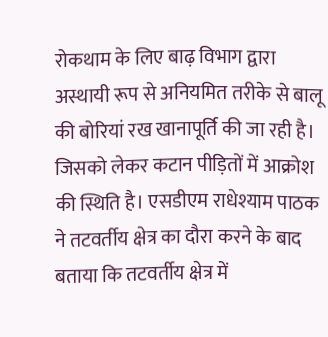रोकथाम के लिए बाढ़ विभाग द्वारा अस्थायी रूप से अनियमित तरीके से बालू की बोरियां रख खानापूर्ति की जा रही है। जिसको लेकर कटान पीड़ितों में आक्रोश की स्थिति है। एसडीएम राधेश्याम पाठक ने तटवर्तीय क्षेत्र का दौरा करने के बाद बताया कि तटवर्तीय क्षेत्र में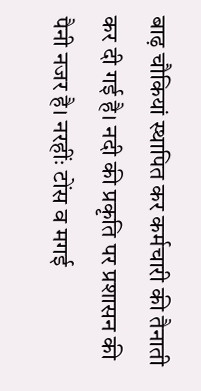बाढ़ चौकियां स्थापित कर कर्मचारी की तैनाती कर दी गई है। नदी की प्रकृति पर प्रशासन की पैनी नजर है। नरहींः टोंस व मगई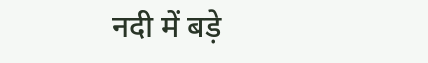नदी में बड़े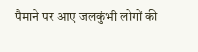पैमाने पर आए जलकुंभी लोगों की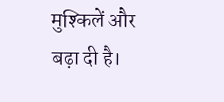मुश्किलें और बढ़ा दी है।